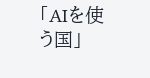「AIを使う国」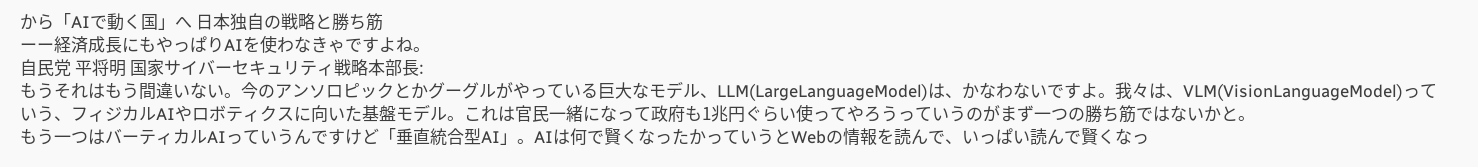から「AIで動く国」へ 日本独自の戦略と勝ち筋
ーー経済成長にもやっぱりAIを使わなきゃですよね。
自民党 平将明 国家サイバーセキュリティ戦略本部長:
もうそれはもう間違いない。今のアンソロピックとかグーグルがやっている巨大なモデル、LLM(LargeLanguageModel)は、かなわないですよ。我々は、VLM(VisionLanguageModel)っていう、フィジカルAIやロボティクスに向いた基盤モデル。これは官民一緒になって政府も1兆円ぐらい使ってやろうっていうのがまず一つの勝ち筋ではないかと。
もう一つはバーティカルAIっていうんですけど「垂直統合型AI」。AIは何で賢くなったかっていうとWebの情報を読んで、いっぱい読んで賢くなっ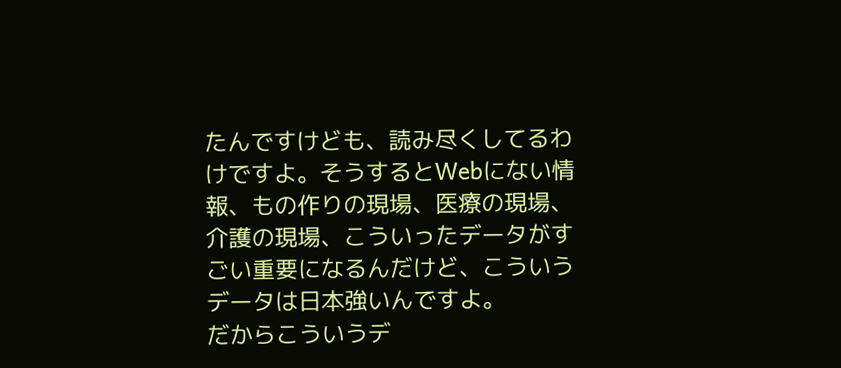たんですけども、読み尽くしてるわけですよ。そうするとWebにない情報、もの作りの現場、医療の現場、介護の現場、こういったデータがすごい重要になるんだけど、こういうデータは日本強いんですよ。
だからこういうデ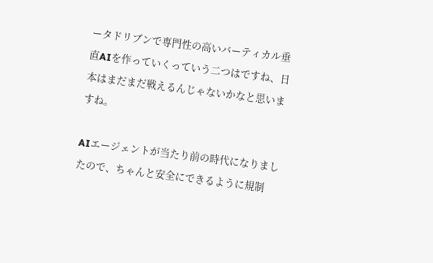ータドリブンで専門性の高いバーティカル垂直AIを作っていくっていう二つはですね、日本はまだまだ戦えるんじゃないかなと思いますね。

AIエージェントが当たり前の時代になりましたので、ちゃんと安全にできるように規制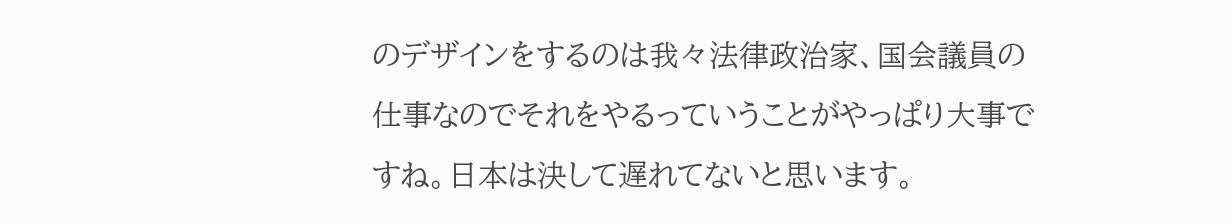のデザインをするのは我々法律政治家、国会議員の仕事なのでそれをやるっていうことがやっぱり大事ですね。日本は決して遅れてないと思います。